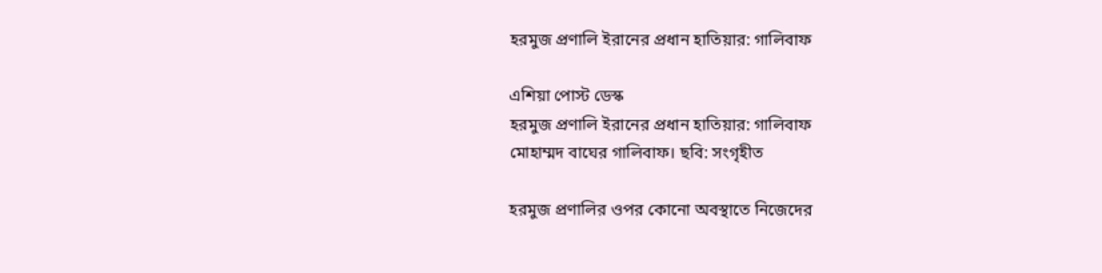হরমুজ প্রণালি ইরানের প্রধান হাতিয়ার: গালিবাফ

এশিয়া পোস্ট ডেস্ক
হরমুজ প্রণালি ইরানের প্রধান হাতিয়ার: গালিবাফ
মোহাম্মদ বাঘের গালিবাফ। ছবি: সংগৃহীত

হরমুজ প্রণালির ওপর কোনো অবস্থাতে নিজেদের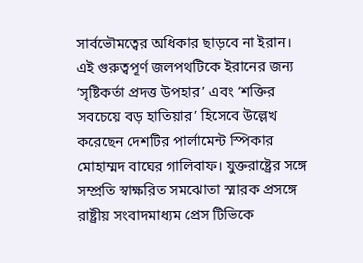সার্বভৌমত্বের অধিকার ছাড়বে না ইরান। এই গুরুত্বপূর্ণ জলপথটিকে ইরানের জন্য ‘সৃষ্টিকর্তা প্রদত্ত উপহার’ এবং ‘শক্তির সবচেয়ে বড় হাতিয়ার’ হিসেবে উল্লেখ করেছেন দেশটির পার্লামেন্ট স্পিকার মোহাম্মদ বাঘের গালিবাফ। যুক্তরাষ্ট্রের সঙ্গে সম্প্রতি স্বাক্ষরিত সমঝোতা স্মারক প্রসঙ্গে রাষ্ট্রীয় সংবাদমাধ্যম প্রেস টিভিকে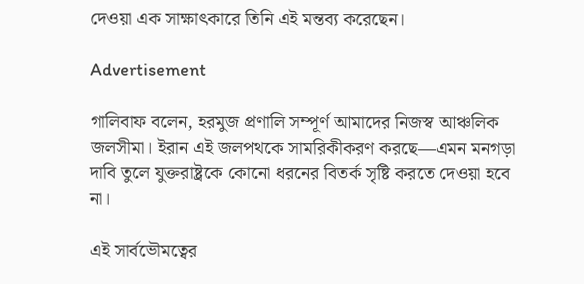দেওয়া এক সাক্ষাৎকারে তিনি এই মন্তব্য করেছেন।

Advertisement

গালিবাফ বলেন, হরমুজ প্রণালি সম্পূর্ণ আমাদের নিজস্ব আঞ্চলিক জলসীমা। ইরান এই জলপথকে সামরিকীকরণ করছে—এমন মনগড়া দাবি তুলে যুক্তরাষ্ট্রকে কোনো ধরনের বিতর্ক সৃষ্টি করতে দেওয়া হবে না।

এই সার্বভৌমত্বের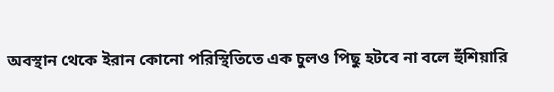অবস্থান থেকে ইরান কোনো পরিস্থিতিতে এক চুলও পিছু হটবে না বলে হুঁশিয়ারি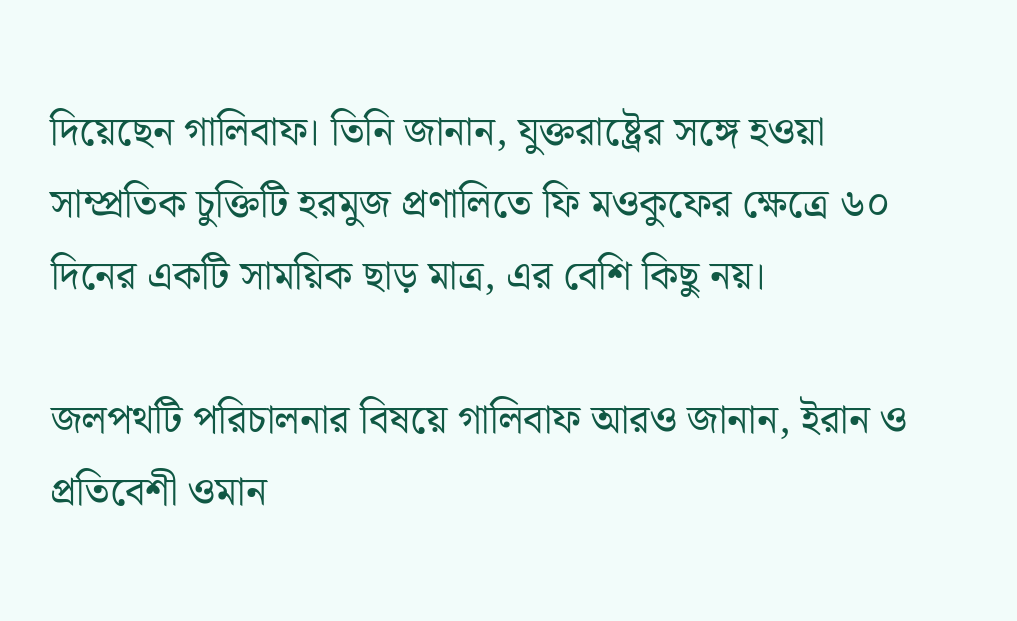দিয়েছেন গালিবাফ। তিনি জানান, যুক্তরাষ্ট্রের সঙ্গে হওয়া সাম্প্রতিক চুক্তিটি হরমুজ প্রণালিতে ফি মওকুফের ক্ষেত্রে ৬০ দিনের একটি সাময়িক ছাড় মাত্র, এর বেশি কিছু নয়।

জলপথটি পরিচালনার বিষয়ে গালিবাফ আরও জানান, ইরান ও প্রতিবেশী ওমান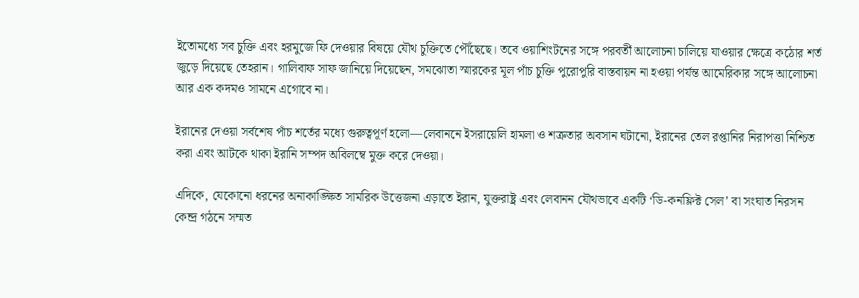ইতোমধ্যে সব চুক্তি এবং হরমুজে ফি দেওয়ার বিষয়ে যৌথ চুক্তিতে পৌঁছেছে। তবে ওয়াশিংটনের সঙ্গে পরবর্তী আলোচনা চালিয়ে যাওয়ার ক্ষেত্রে কঠোর শর্ত জুড়ে দিয়েছে তেহরান। গালিবাফ সাফ জানিয়ে দিয়েছেন, সমঝোতা স্মারকের মূল পাঁচ চুক্তি পুরোপুরি বাস্তবায়ন না হওয়া পর্যন্ত আমেরিকার সঙ্গে আলোচনা আর এক কদমও সামনে এগোবে না।

ইরানের দেওয়া সর্বশেষ পাঁচ শর্তের মধ্যে গুরুত্বপূর্ণ হলো—লেবাননে ইসরায়েলি হামলা ও শত্রুতার অবসান ঘটানো, ইরানের তেল রপ্তানির নিরাপত্তা নিশ্চিত করা এবং আটকে থাকা ইরানি সম্পদ অবিলম্বে মুক্ত করে দেওয়া।

এদিকে, যেকোনো ধরনের অনাকাঙ্ক্ষিত সামরিক উত্তেজনা এড়াতে ইরান, যুক্তরাষ্ট্র এবং লেবানন যৌথভাবে একটি ‘ডি-কনফ্লিক্ট সেল’ বা সংঘাত নিরসন কেন্দ্র গঠনে সম্মত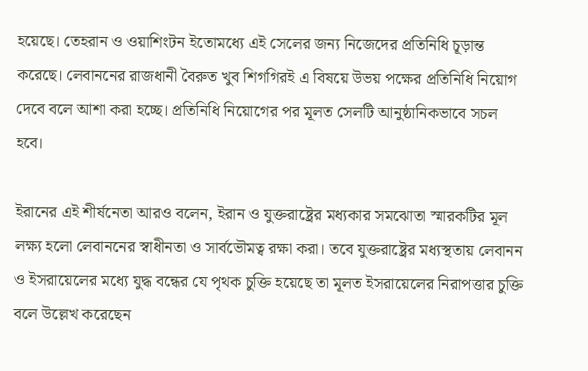হয়েছে। তেহরান ও ওয়াশিংটন ইতোমধ্যে এই সেলের জন্য নিজেদের প্রতিনিধি চূড়ান্ত করেছে। লেবাননের রাজধানী বৈরুত খুব শিগগিরই এ বিষয়ে উভয় পক্ষের প্রতিনিধি নিয়োগ দেবে বলে আশা করা হচ্ছে। প্রতিনিধি নিয়োগের পর মূলত সেলটি আনুষ্ঠানিকভাবে সচল হবে।

ইরানের এই শীর্ষনেতা আরও বলেন, ইরান ও যুক্তরাষ্ট্রের মধ্যকার সমঝোতা স্মারকটির মূল লক্ষ্য হলো লেবাননের স্বাধীনতা ও সার্বভৌমত্ব রক্ষা করা। তবে যুক্তরাষ্ট্রের মধ্যস্থতায় লেবানন ও ইসরায়েলের মধ্যে যুদ্ধ বন্ধের যে পৃথক চুক্তি হয়েছে তা মূলত ইসরায়েলের নিরাপত্তার চুক্তি বলে উল্লেখ করেছেন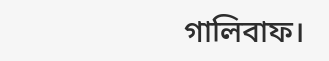গালিবাফ।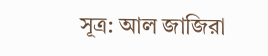সূত্র: আল জাজিরা